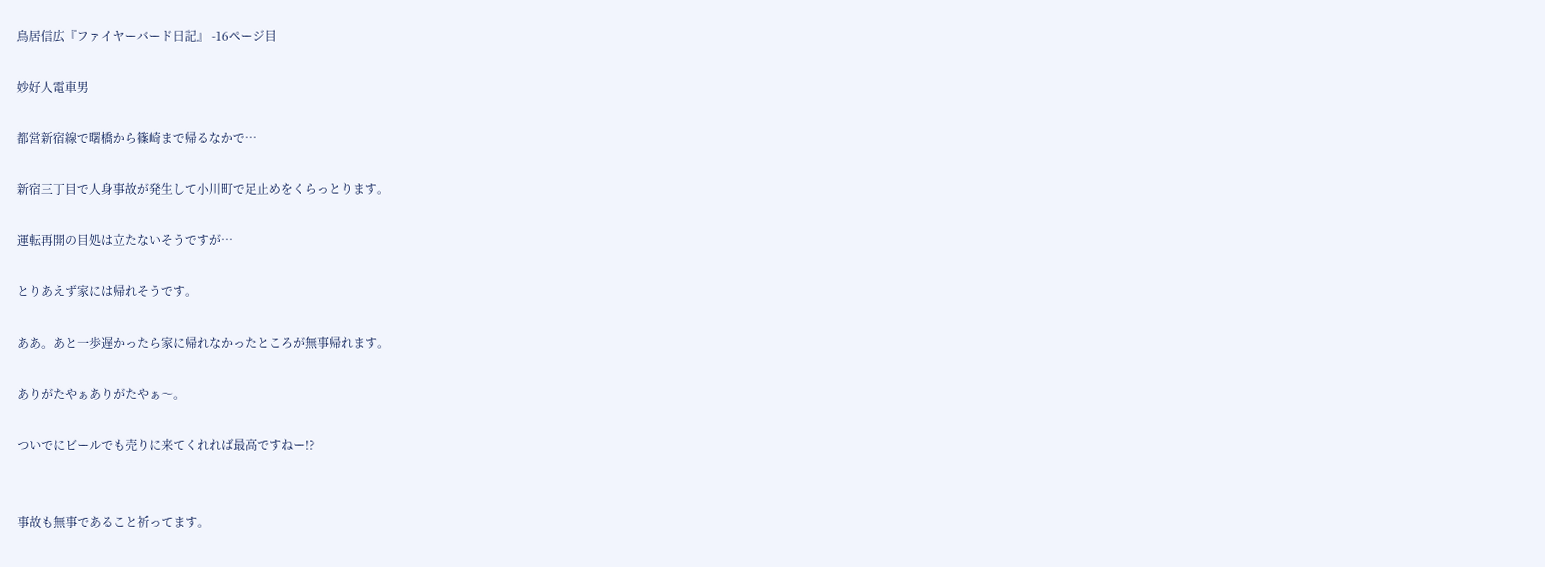鳥居信広『ファイヤーバード日記』 -16ページ目

妙好人電車男

都営新宿線で曙橋から篠崎まで帰るなかで…

新宿三丁目で人身事故が発生して小川町で足止めをくらっとります。

運転再開の目処は立たないそうですが…

とりあえず家には帰れそうです。

ああ。あと一歩遅かったら家に帰れなかったところが無事帰れます。

ありがたやぁありがたやぁ〜。

ついでにビールでも売りに来てくれれば最高ですねー!?


事故も無事であること祈ってます。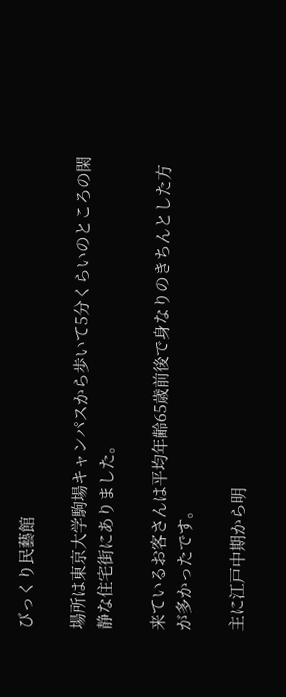びっくり民藝館

場所は東京大学駒場キャンパスから歩いて5分くらいのところの閑静な住宅街にありました。

来ているお客さんは平均年齢65歳前後で身なりのきちんとした方が多かったです。

主に江戸中期から明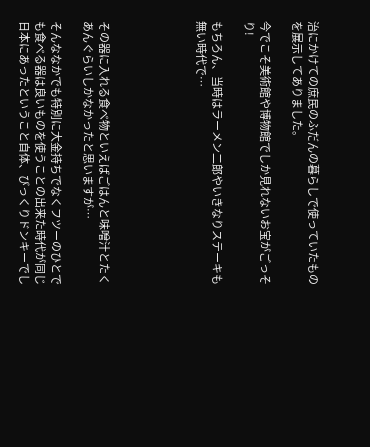治にかけての庶民のふだんの暮らしで使っていたものを展示してありました。

今でこそ美術館や博物館でしか見れないお宝がごっそり!

もちろん、当時はラーメン二郎やいきなりステーキも無い時代で…





その器に入れる食べ物といえばごはんと味噌汁とたくあんぐらいしかなかったと思いますが…

そんななかでも特別に大金持ちでなくフツーのひとでも食べる器は良いものを使うことの出来た時代が同じ日本にあったということ自体、びっくりドンキーでし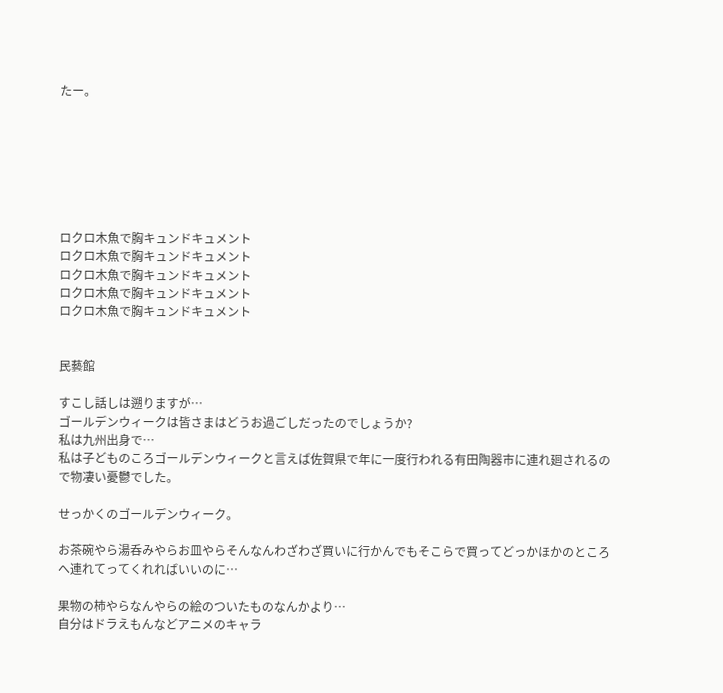たー。







ロクロ木魚で胸キュンドキュメント
ロクロ木魚で胸キュンドキュメント
ロクロ木魚で胸キュンドキュメント
ロクロ木魚で胸キュンドキュメント
ロクロ木魚で胸キュンドキュメント


民藝館

すこし話しは遡りますが…
ゴールデンウィークは皆さまはどうお過ごしだったのでしょうか?
私は九州出身で…
私は子どものころゴールデンウィークと言えば佐賀県で年に一度行われる有田陶器市に連れ廻されるので物凄い憂鬱でした。

せっかくのゴールデンウィーク。

お茶碗やら湯呑みやらお皿やらそんなんわざわざ買いに行かんでもそこらで買ってどっかほかのところへ連れてってくれればいいのに…

果物の柿やらなんやらの絵のついたものなんかより…
自分はドラえもんなどアニメのキャラ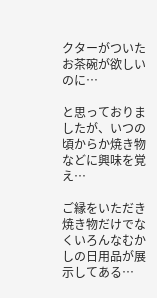クターがついたお茶碗が欲しいのに…

と思っておりましたが、いつの頃からか焼き物などに興味を覚え…

ご縁をいただき焼き物だけでなくいろんなむかしの日用品が展示してある…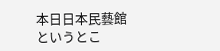本日日本民藝館というとこ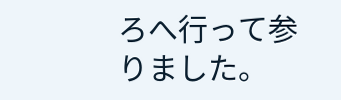ろへ行って参りました。